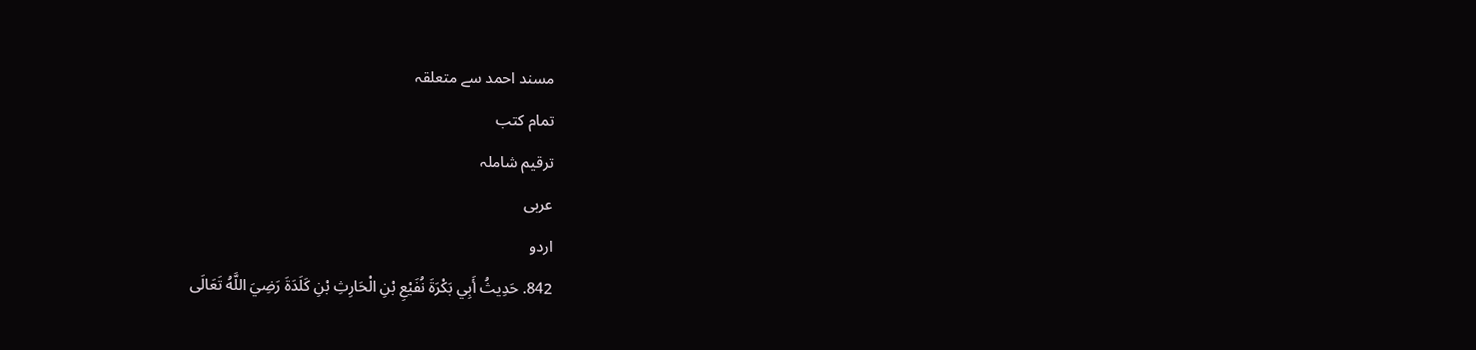مسند احمد سے متعلقہ
تمام کتب
ترقیم شاملہ
عربی
اردو
842. حَدِيثُ أَبِي بَكْرَةَ نُفَيْعِ بْنِ الْحَارِثِ بْنِ كَلَدَةَ رَضِيَ اللَّهُ تَعَالَى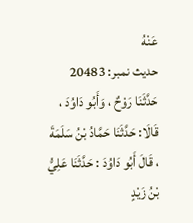عَنْهُ
حدیث نمبر: 20483
حَدَّثَنَا رَوْحٌ ، وَأَبُو دَاوُدَ ، قَالَا: حَدَّثَنَا حَمَّادُ بْنُ سَلَمَةَ ، قَالَ أَبُو دَاوُدَ : حَدَّثَنَا عَلِيُّ بْنُ زَيْدٍ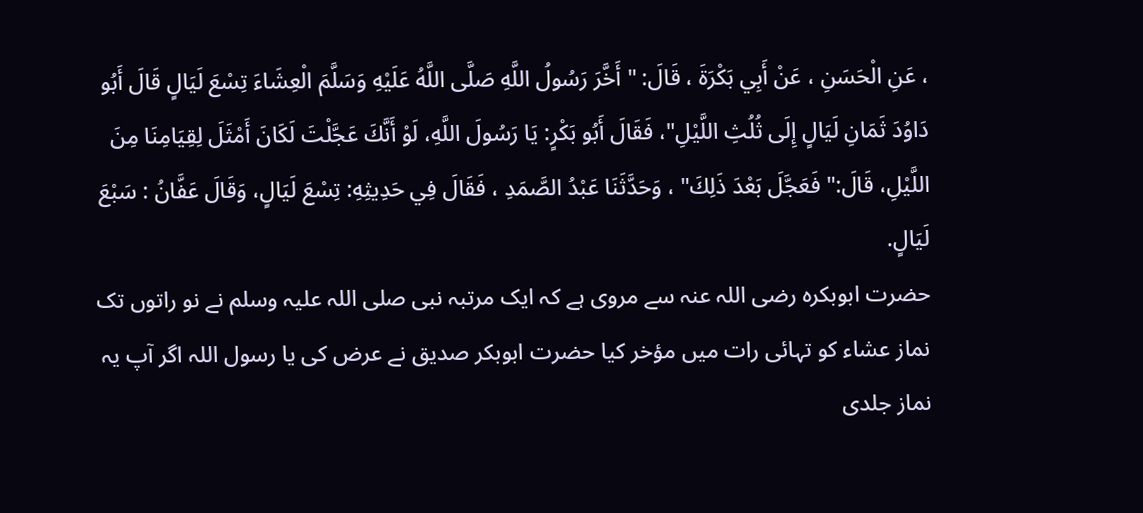، عَنِ الْحَسَنِ ، عَنْ أَبِي بَكْرَةَ ، قَالَ: " أَخَّرَ رَسُولُ اللَّهِ صَلَّى اللَّهُ عَلَيْهِ وَسَلَّمَ الْعِشَاءَ تِسْعَ لَيَالٍ قَالَ أَبُو دَاوُدَ ثَمَانِ لَيَالٍ إِلَى ثُلُثِ اللَّيْلِ"، فَقَالَ أَبُو بَكْرٍ: يَا رَسُولَ اللَّهِ، لَوْ أَنَّكَ عَجَّلْتَ لَكَانَ أَمْثَلَ لِقِيَامِنَا مِنَ اللَّيْلِ، قَالَ:" فَعَجَّلَ بَعْدَ ذَلِكَ" ، وَحَدَّثَنَا عَبْدُ الصَّمَدِ ، فَقَالَ فِي حَدِيثِهِ: تِسْعَ لَيَالٍ، وَقَالَ عَفَّانُ : سَبْعَ لَيَالٍ.
حضرت ابوبکرہ رضی اللہ عنہ سے مروی ہے کہ ایک مرتبہ نبی صلی اللہ علیہ وسلم نے نو راتوں تک نماز عشاء کو تہائی رات میں مؤخر کیا حضرت ابوبکر صدیق نے عرض کی یا رسول اللہ اگر آپ یہ نماز جلدی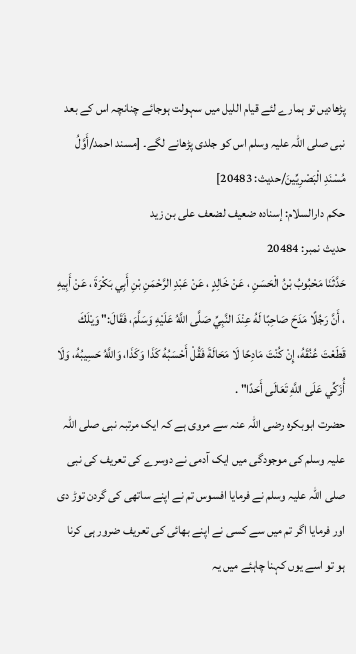پڑھادیں تو ہمارے لئے قیام اللیل میں سہولت ہوجائے چنانچہ اس کے بعد نبی صلی اللہ علیہ وسلم اس کو جلدی پڑھانے لگے۔ [مسند احمد/أَوَّلُ مُسْنَدِ الْبَصْرِيِّينَ/حدیث: 20483]
حکم دارالسلام: إسناده ضعيف لضعف على بن زيد
حدیث نمبر: 20484
حَدَّثَنَا مَحْبُوبُ بْنُ الْحَسَنِ ، عَنْ خَالِدٍ ، عَنْ عَبْدِ الرَّحْمَنِ بْنِ أَبِي بَكْرَةَ ، عَنْ أَبِيهِ ، أَنَّ رَجُلًا مَدَحَ صَاحِبًا لَهُ عِنْدَ النَّبِيِّ صَلَّى اللَّهُ عَلَيْهِ وَسَلَّمَ، فَقَالَ:" وَيْلَكَ قَطَعْتَ عُنُقَهُ، إِنْ كُنْتَ مَادِحًا لَا مَحَالَةَ فَقُلْ أَحْسَبُهُ كَذَا وَكَذَا، وَاللَّهُ حَسِيبُهُ، وَلَا أُزَكِّي عَلَى اللَّهِ تَعَالَى أَحَدًا" .
حضرت ابوبکرہ رضی اللہ عنہ سے مروی ہے کہ ایک مرتبہ نبی صلی اللہ علیہ وسلم کی موجودگی میں ایک آدمی نے دوسرے کی تعریف کی نبی صلی اللہ علیہ وسلم نے فرمایا افسوس تم نے اپنے ساتھی کی گردن توڑ دی اور فرمایا اگر تم میں سے کسی نے اپنے بھائی کی تعریف ضرور ہی کرنا ہو تو اسے یوں کہنا چاہئے میں یہ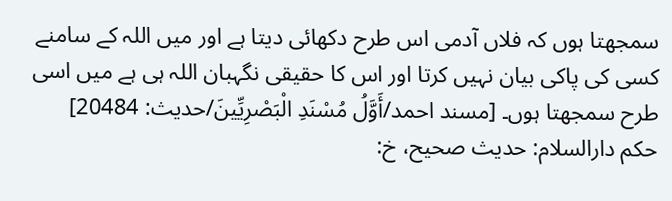سمجھتا ہوں کہ فلاں آدمی اس طرح دکھائی دیتا ہے اور میں اللہ کے سامنے کسی کی پاکی بیان نہیں کرتا اور اس کا حقیقی نگہبان اللہ ہی ہے میں اسی طرح سمجھتا ہوں۔ [مسند احمد/أَوَّلُ مُسْنَدِ الْبَصْرِيِّينَ/حدیث: 20484]
حکم دارالسلام: حديث صحيح، خ: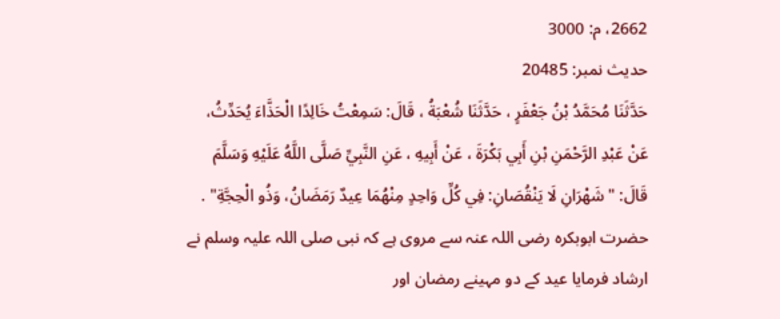2662، م: 3000
حدیث نمبر: 20485
حَدَّثَنَا مُحَمَّدُ بْنُ جَعْفَرٍ ، حَدَّثَنَا شُعْبَةُ ، قَالَ: سَمِعْتُ خَالِدًا الْحَذَّاءَ يُحَدِّثُ، عَنْ عَبْدِ الرَّحْمَنِ بْنِ أَبِي بَكْرَةَ ، عَنْ أَبِيهِ ، عَنِ النَّبِيِّ صَلَّى اللَّهُ عَلَيْهِ وَسَلَّمَ قَالَ: " شَهْرَانِ لَا يَنْقُصَانِ: فِي كُلِّ وَاحِدٍ مِنْهُمَا عِيدٌ رَمَضَانُ، وَذُو الْحِجَّةِ" .
حضرت ابوبکرہ رضی اللہ عنہ سے مروی ہے کہ نبی صلی اللہ علیہ وسلم نے ارشاد فرمایا عید کے دو مہینے رمضان اور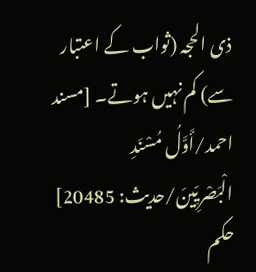ذی الحجہ (ثواب کے اعتبار سے) کم نہیں ہوتے۔ [مسند احمد/أَوَّلُ مُسْنَدِ الْبَصْرِيِّينَ/حدیث: 20485]
حکم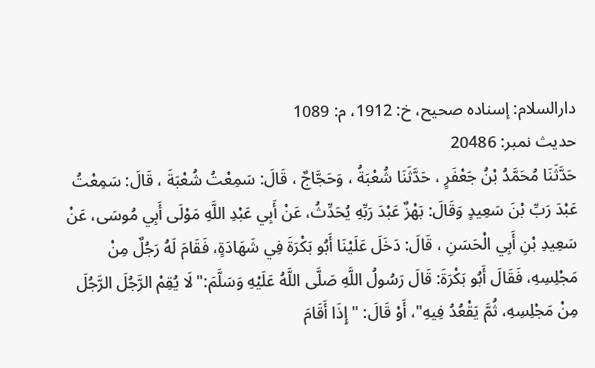دارالسلام: إسناده صحيح، خ: 1912، م: 1089
حدیث نمبر: 20486
حَدَّثَنَا مُحَمَّدُ بْنُ جَعْفَرٍ ، حَدَّثَنَا شُعْبَةُ ، وَحَجَّاجٌ ، قَالَ: سَمِعْتُ شُعْبَةَ ، قَالَ: سَمِعْتُ عَبْدَ رَبِّ بْنَ سَعِيدٍ وَقَالَ: بَهْزٌ عَبْدَ رَبِّهِ يُحَدِّثُ، عَنْ أَبِي عَبْدِ اللَّهِ مَوْلَى أَبِي مُوسَى، عَنْ سَعِيدِ بْنِ أَبِي الْحَسَنِ ، قَالَ: دَخَلَ عَلَيْنَا أَبُو بَكْرَةَ فِي شَهَادَةٍ، فَقَامَ لَهُ رَجُلٌ مِنْ مَجْلِسِهِ، فَقَالَ أَبُو بَكْرَةَ: قَالَ رَسُولُ اللَّهِ صَلَّى اللَّهُ عَلَيْهِ وَسَلَّمَ:" لَا يُقِمْ الرَّجُلَ الرَّجُلَ مِنْ مَجْلِسِهِ، ثُمَّ يَقْعُدُ فِيهِ"، أَوْ قَالَ: " إِذَا أَقَامَ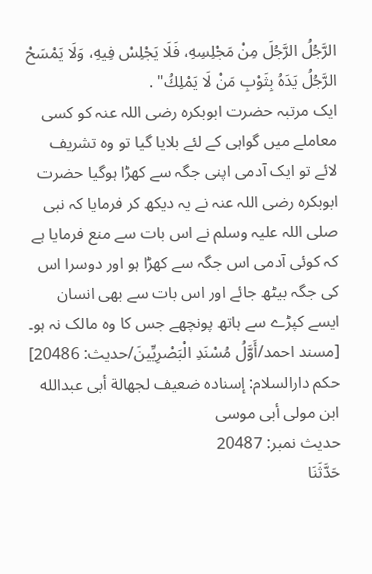الرَّجُلُ الرَّجُلَ مِنْ مَجْلِسِهِ، فَلَا يَجْلِسْ فِيهِ، وَلَا يَمْسَحْ الرَّجُلُ يَدَهُ بِثَوْبِ مَنْ لَا يَمْلِكُ" .
ایک مرتبہ حضرت ابوبکرہ رضی اللہ عنہ کو کسی معاملے میں گواہی کے لئے بلایا گیا تو وہ تشریف لائے تو ایک آدمی اپنی جگہ سے کھڑا ہوگیا حضرت ابوبکرہ رضی اللہ عنہ نے یہ دیکھ کر فرمایا کہ نبی صلی اللہ علیہ وسلم نے اس بات سے منع فرمایا ہے کہ کوئی آدمی اس جگہ سے کھڑا ہو اور دوسرا اس کی جگہ بیٹھ جائے اور اس بات سے بھی انسان ایسے کپڑے سے ہاتھ پونچھے جس کا وہ مالک نہ ہو۔ [مسند احمد/أَوَّلُ مُسْنَدِ الْبَصْرِيِّينَ/حدیث: 20486]
حکم دارالسلام: إسناده ضعيف لجهالة أبى عبدالله ابن مولى أبى موسى
حدیث نمبر: 20487
حَدَّثَنَا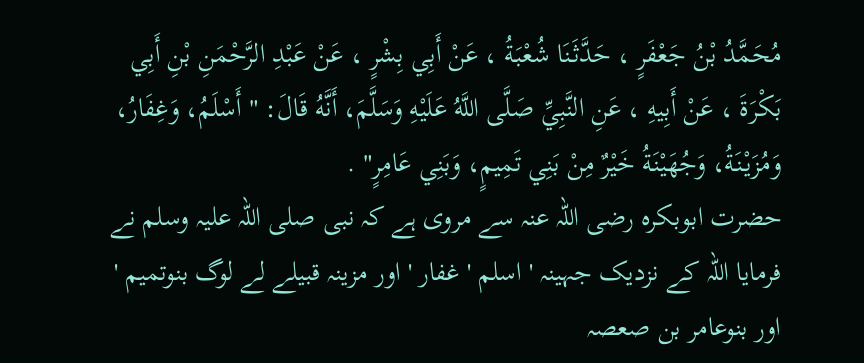مُحَمَّدُ بْنُ جَعْفَرٍ ، حَدَّثَنَا شُعْبَةُ ، عَنْ أَبِي بِشْرٍ ، عَنْ عَبْدِ الرَّحْمَنِ بْنِ أَبِي بَكْرَةَ ، عَنْ أَبِيهِ ، عَنِ النَّبِيِّ صَلَّى اللَّهُ عَلَيْهِ وَسَلَّمَ، أَنَّهُ قَالَ: " أَسْلَمُ، وَغِفَارُ، وَمُزَيْنَةُ، وَجُهَيْنَةُ خَيْرٌ مِنْ بَنِي تَمِيمٍ، وَبَنِي عَامِرٍ" .
حضرت ابوبکرہ رضی اللہ عنہ سے مروی ہے کہ نبی صلی اللہ علیہ وسلم نے فرمایا اللہ کے نزدیک جہینہ ' اسلم ' غفار ' اور مزینہ قبیلے لے لوگ بنوتمیم ' اور بنوعامر بن صعصہ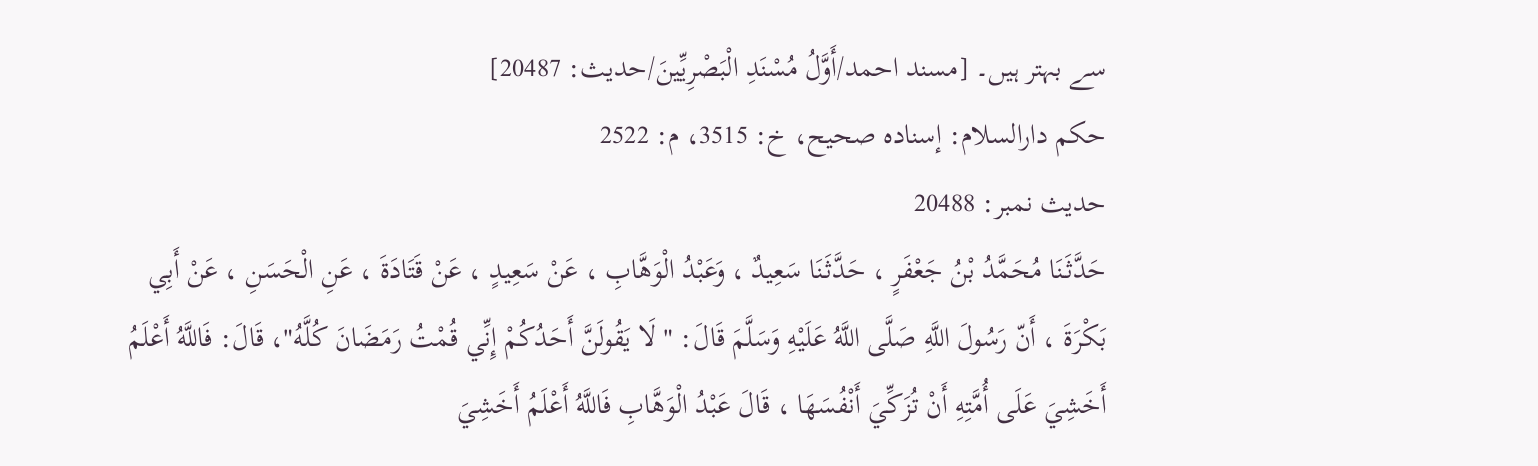سے بہتر ہیں۔ [مسند احمد/أَوَّلُ مُسْنَدِ الْبَصْرِيِّينَ/حدیث: 20487]
حکم دارالسلام: إسناده صحيح، خ: 3515، م: 2522
حدیث نمبر: 20488
حَدَّثَنَا مُحَمَّدُ بْنُ جَعْفَرٍ ، حَدَّثَنَا سَعِيدٌ ، وَعَبْدُ الْوَهَّابِ ، عَنْ سَعِيدٍ ، عَنْ قَتَادَةَ ، عَنِ الْحَسَنِ ، عَنْ أَبِي بَكْرَةَ ، أَنّ رَسُولَ اللَّهِ صَلَّى اللَّهُ عَلَيْهِ وَسَلَّمَ قَالَ: " لَا يَقُولَنَّ أَحَدُكُمْ إِنِّي قُمْتُ رَمَضَانَ كُلَّهُ"، قَالَ: فَاللَّهُ أَعْلَمُ أَخَشِيَ عَلَى أُمَّتِهِ أَنْ تُزَكِّيَ أَنْفُسَهَا ، قَالَ عَبْدُ الْوَهَّابِ فَاللَّهُ أَعْلَمُ أَخَشِيَ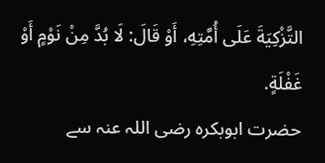التَّزْكِيَةَ عَلَى أُمَّتِهِ، أَوْ قَالَ: لَا بُدَّ مِنْ نَوْمٍ أَوْ غَفْلَةٍ.
حضرت ابوبکرہ رضی اللہ عنہ سے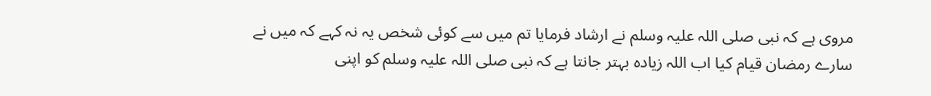مروی ہے کہ نبی صلی اللہ علیہ وسلم نے ارشاد فرمایا تم میں سے کوئی شخص یہ نہ کہے کہ میں نے سارے رمضان قیام کیا اب اللہ زیادہ بہتر جانتا ہے کہ نبی صلی اللہ علیہ وسلم کو اپنی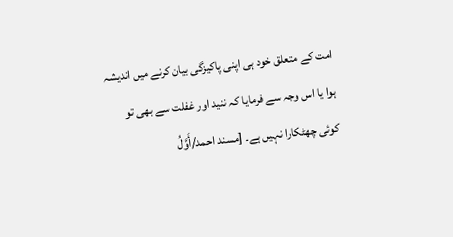امت کے متعلق خود ہی اپنی پاکیزگی بیان کرنے میں اندیشہ ہوا یا اس وجہ سے فرمایا کہ ننید اور غفلت سے بھی تو کوئی چھٹکارا نہیں ہے۔ [مسند احمد/أَوَّلُ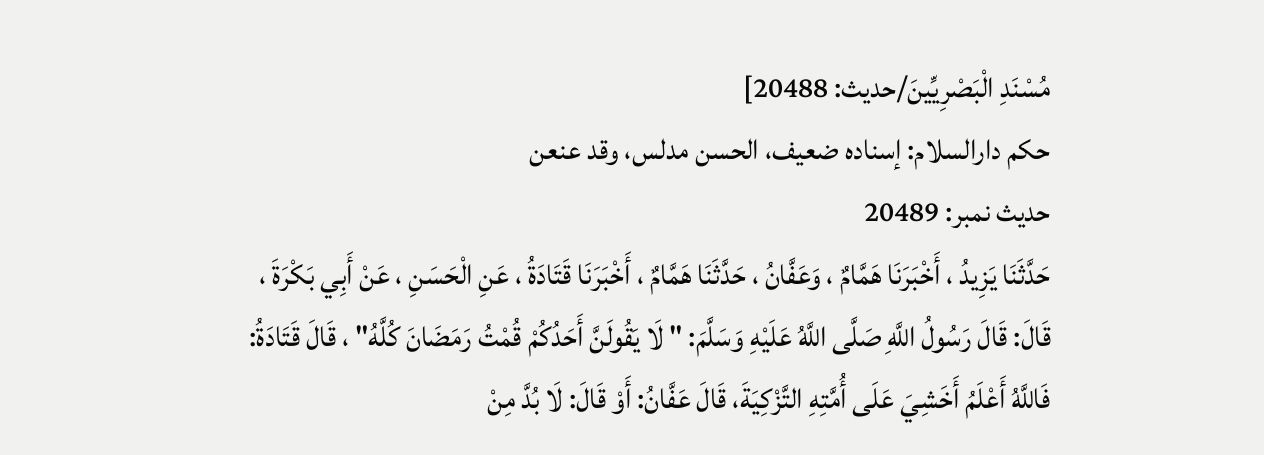مُسْنَدِ الْبَصْرِيِّينَ/حدیث: 20488]
حکم دارالسلام: إسناده ضعيف، الحسن مدلس، وقد عنعن
حدیث نمبر: 20489
حَدَّثَنَا يَزِيدُ ، أَخْبَرَنَا هَمَّامٌ ، وَعَفَّانُ ، حَدَّثَنَا هَمَّامٌ ، أَخْبَرَنَا قَتَادَةُ ، عَنِ الْحَسَنِ ، عَنْ أَبِي بَكْرَةَ ، قَالَ: قَالَ رَسُولُ اللَّهِ صَلَّى اللَّهُ عَلَيْهِ وَسَلَّمَ: " لَا يَقُولَنَّ أَحَدُكُمْ قُمْتُ رَمَضَانَ كُلَّهُ" ، قَالَ قَتَادَةُ: فَاللَّهُ أَعْلَمُ أَخَشِيَ عَلَى أُمَّتِهِ التَّزْكِيَةَ، قَالَ عَفَّانُ: أَوْ قَالَ: لَا بُدَّ مِنْ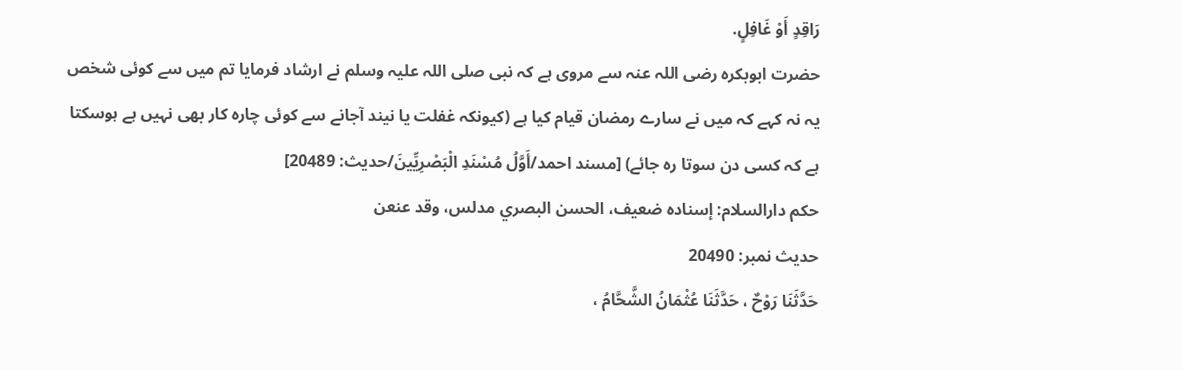رَاقِدٍ أَوْ غَافِلٍ.
حضرت ابوبکرہ رضی اللہ عنہ سے مروی ہے کہ نبی صلی اللہ علیہ وسلم نے ارشاد فرمایا تم میں سے کوئی شخص یہ نہ کہے کہ میں نے سارے رمضان قیام کیا ہے (کیونکہ غفلت یا نیند آجانے سے کوئی چارہ کار بھی نہیں ہے ہوسکتا ہے کہ کسی دن سوتا رہ جائے) [مسند احمد/أَوَّلُ مُسْنَدِ الْبَصْرِيِّينَ/حدیث: 20489]
حکم دارالسلام: إسناده ضعيف، الحسن البصري مدلس، وقد عنعن
حدیث نمبر: 20490
حَدَّثَنَا رَوْحٌ ، حَدَّثَنَا عُثْمَانُ الشَّحَّامُ ،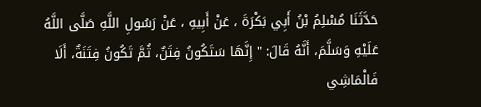حَدَّثَنَا مُسْلِمُ بْنُ أَبِي بَكْرَةَ ، عَنْ أَبِيهِ ، عَنْ رَسُولِ اللَّهِ صَلَّى اللَّهُ عَلَيْهِ وَسَلَّمَ، أَنَّهُ قَالَ: " إِنَّهَا سَتَكُونُ فِتَنٌ، ثُمَّ تَكُونُ فِتَنَةٌ، أَلَا فَالْمَاشِي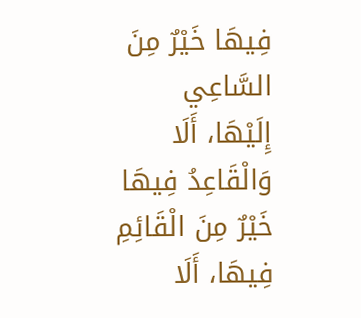فِيهَا خَيْرٌ مِنَ السَّاعِي إِلَيْهَا، أَلَا وَالْقَاعِدُ فِيهَا خَيْرٌ مِنَ الْقَائِمِ فِيهَا، أَلَا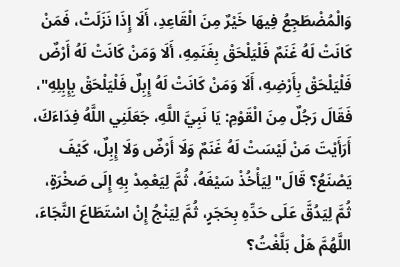وَالْمُضْطَجِعُ فِيهَا خَيْرٌ مِنَ الْقَاعِدِ، أَلَا إِذَا نَزَلَتْ، فَمَنْ كَانَتْ لَهُ غَنَمٌ فَلْيَلْحَقْ بِغَنَمِهِ، أَلَا وَمَنْ كَانَتْ لَهُ أَرْضٌ فَلْيَلْحَقْ بِأَرْضِهِ، أَلَا وَمَنْ كَانَتْ لَهُ إِبِلٌ فَلْيَلْحَقْ بِإِبِلِهِ"، فَقَالَ رَجُلٌ مِنَ الْقَوْمِ: يَا نَبِيَّ اللَّهِ، جَعَلَنِي اللَّهُ فِدَاءَكَ، أَرَأَيْتَ مَنْ لَيْسَتْ لَهُ غَنَمٌ وَلَا أَرْضٌ وَلَا إِبِلٌ، كَيْفَ يَصْنَعُ؟ قَالَ" لِيَأْخُذْ سَيْفَهُ، ثُمَّ لِيَعْمِدْ بِهِ إِلَى صَخْرَةٍ، ثُمَّ لِيَدُقَّ عَلَى حَدِّهِ بِحَجَرٍ، ثُمَّ لِيَنْجُ إِنْ اسْتَطَاعَ النَّجَاءَ، اللَّهُمَّ هَلْ بَلَّغْتُ؟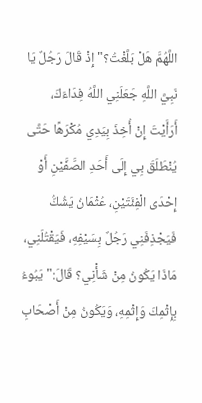اللَّهُمَّ هَلْ بَلَّغْتُ؟" إِذْ قَالَ رَجُلٌ يَا نَبِيَّ اللَّهِ جَعَلَنِي اللَّهُ فِدَاءَكَ، أَرَأَيْتَ إِنْ أُخِذَ بِيَدِي مُكْرَهًا حَتَّى يُنْطَلَقَ بِي إِلَى أَحَدِ الصَّفَّيْنِ أَوْ إِحْدَى الْفِئَتَيْنِ، عُثْمَانُ يَشُكُّ فَيَجْذِفَنِي رَجُلٌ بِسَيْفِهِ، فَيَقْتُلَنِي، مَاذَا يَكُونُ مِنْ شَأْنِي؟ قَالَ:" يَبُوءُ بِإِثْمِكَ وَإِثْمِهِ، وَيَكُونُ مِنْ أَصْحَابِ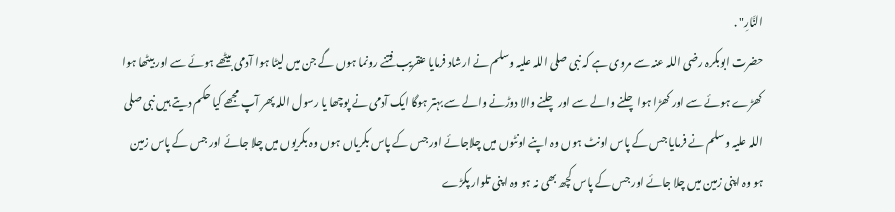النَّارِ" .
حضرت ابوبکرہ رضی اللہ عنہ سے مروی ہے کہ نبی صلی اللہ علیہ وسلم نے ارشاد فرمایا عنقریب فتنے رونما ہوں گے جن میں لیٹا ہوا آدمی بیٹھے ہوئے سے اور بیٹھا ہوا کھڑے ہوئے سے اور کھڑا ہوا چلنے والے سے اور چلنے والا دوڑنے والے سے بہتر ہوگا ایک آدمی نے پوچھا یا رسول اللہ پھر آپ مجھے کیا حکم دیتے ہیں نبی صلی اللہ علیہ وسلم نے فرمایا جس کے پاس اونٹ ہوں وہ اپنے اونٹوں میں چلاجائے اور جس کے پاس بکریاں ہوں وہ بکریوں میں چلا جائے اور جس کے پاس زمین ہو وہ اپنی زمین میں چلا جائے اور جس کے پاس کچھ بھی نہ ہو وہ اپنی تلوار پکڑے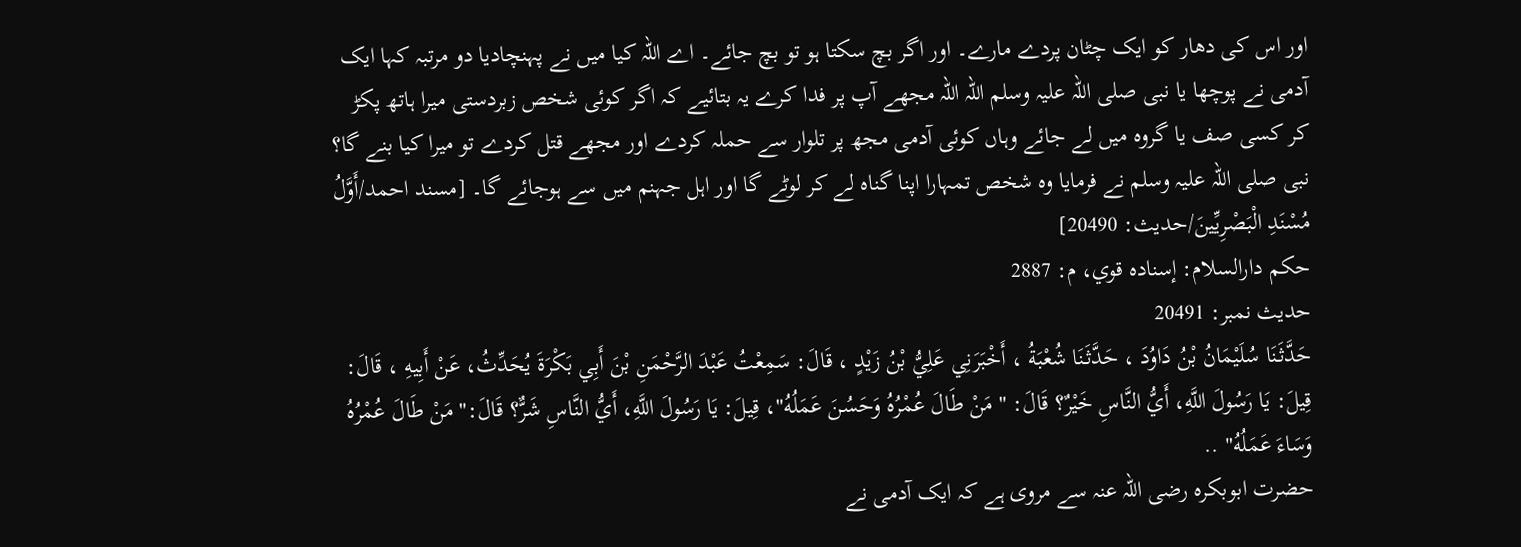اور اس کی دھار کو ایک چٹان پردے مارے۔ اور اگر بچ سکتا ہو تو بچ جائے۔ اے اللہ کیا میں نے پہنچادیا دو مرتبہ کہا ایک آدمی نے پوچھا یا نبی صلی اللہ علیہ وسلم اللہ اللہ مجھے آپ پر فدا کرے یہ بتائیے کہ اگر کوئی شخص زبردستی میرا ہاتھ پکڑ کر کسی صف یا گروہ میں لے جائے وہاں کوئی آدمی مجھ پر تلوار سے حملہ کردے اور مجھے قتل کردے تو میرا کیا بنے گا؟ نبی صلی اللہ علیہ وسلم نے فرمایا وہ شخص تمہارا اپنا گناہ لے کر لوٹے گا اور اہل جہنم میں سے ہوجائے گا۔ [مسند احمد/أَوَّلُ مُسْنَدِ الْبَصْرِيِّينَ/حدیث: 20490]
حکم دارالسلام: إسناده قوي، م: 2887
حدیث نمبر: 20491
حَدَّثَنَا سُلَيْمَانُ بْنُ دَاوُدَ ، حَدَّثَنَا شُعْبَةُ ، أَخْبَرَنِي عَلِيُّ بْنُ زَيْدٍ ، قَالَ: سَمِعْتُ عَبْدَ الرَّحْمَنِ بْنَ أَبِي بَكْرَةَ يُحَدِّثُ، عَنْ أَبِيهِ ، قَالَ: قِيلَ: يَا رَسُولَ اللَّهِ، أَيُّ النَّاسِ خَيْرٌ؟ قَالَ: " مَنْ طَالَ عُمْرُهُ وَحَسُنَ عَمَلُهُ"، قِيلَ: يَا رَسُولَ اللَّهِ، أَيُّ النَّاسِ شَرٌّ؟ قَالَ:" مَنْ طَالَ عُمْرُهُ وَسَاءَ عَمَلُهُ" ..
حضرت ابوبکرہ رضی اللہ عنہ سے مروی ہے کہ ایک آدمی نے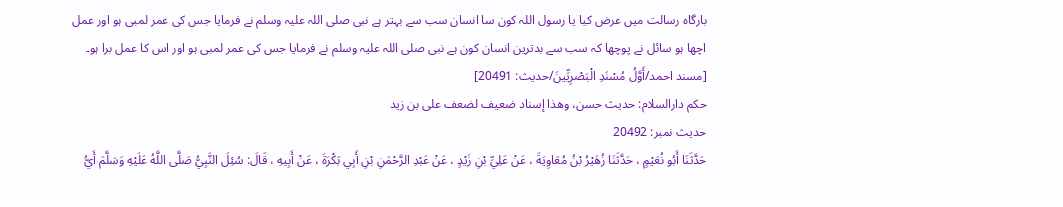بارگاہ رسالت میں عرض کیا یا رسول اللہ کون سا انسان سب سے بہتر ہے نبی صلی اللہ علیہ وسلم نے فرمایا جس کی عمر لمبی ہو اور عمل اچھا ہو سائل نے پوچھا کہ سب سے بدترین انسان کون ہے نبی صلی اللہ علیہ وسلم نے فرمایا جس کی عمر لمبی ہو اور اس کا عمل برا ہو۔ [مسند احمد/أَوَّلُ مُسْنَدِ الْبَصْرِيِّينَ/حدیث: 20491]
حکم دارالسلام: حديث حسن، وهذا إسناد ضعيف لضعف على بن زيد
حدیث نمبر: 20492
حَدَّثَنَا أَبُو نُعَيْمٍ ، حَدَّثَنَا زُهَيْرُ بْنُ مُعَاوِيَةَ ، عَنْ عَلِيِّ بْنِ زَيْدٍ ، عَنْ عَبْدِ الرَّحْمَنِ بْنِ أَبِي بَكْرَةَ ، عَنْ أَبِيهِ ، قَالَ: سُئِلَ النَّبِيُّ صَلَّى اللَّهُ عَلَيْهِ وَسَلَّمَ أَيُّ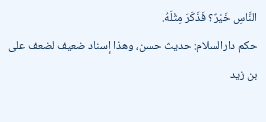النَّاسِ خَيْرٌ؟ فَذَكَرَ مِثْلَهُ.
حکم دارالسلام: حديث حسن، وهذا إسناد ضعيف لضعف على بن زيد